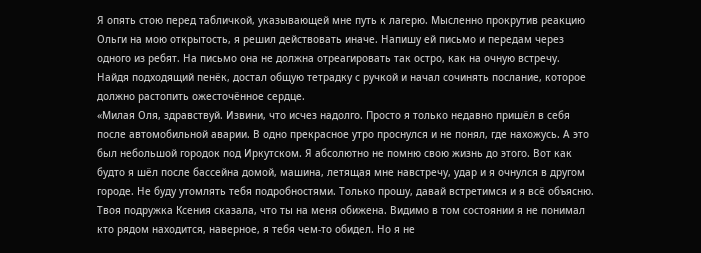Я опять стою перед табличкой, указывающей мне путь к лагерю. Мысленно прокрутив реакцию Ольги на мою открытость, я решил действовать иначе. Напишу ей письмо и передам через одного из ребят. На письмо она не должна отреагировать так остро, как на очную встречу.
Найдя подходящий пенёк, достал общую тетрадку с ручкой и начал сочинять послание, которое должно растопить ожесточённое сердце.
«Милая Оля, здравствуй. Извини, что исчез надолго. Просто я только недавно пришёл в себя после автомобильной аварии. В одно прекрасное утро проснулся и не понял, где нахожусь. А это был небольшой городок под Иркутском. Я абсолютно не помню свою жизнь до этого. Вот как будто я шёл после бассейна домой, машина, летящая мне навстречу, удар и я очнулся в другом городе. Не буду утомлять тебя подробностями. Только прошу, давай встретимся и я всё объясню. Твоя подружка Ксения сказала, что ты на меня обижена. Видимо в том состоянии я не понимал кто рядом находится, наверное, я тебя чем-то обидел. Но я не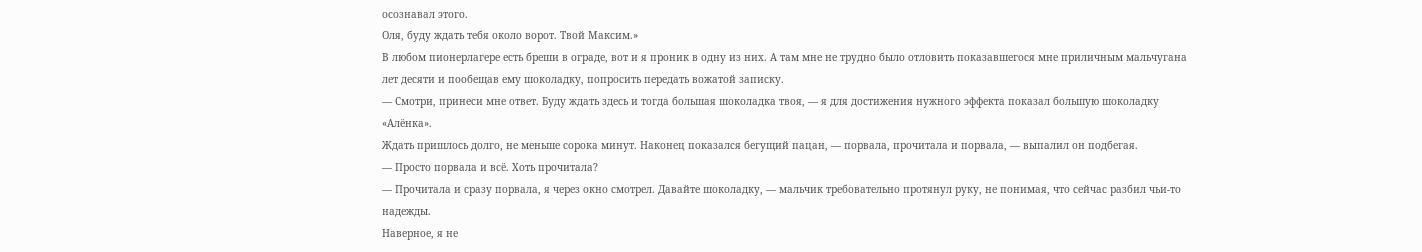осознавал этого.
Оля, буду ждать тебя около ворот. Твой Максим.»
В любом пионерлагере есть бреши в ограде, вот и я проник в одну из них. А там мне не трудно было отловить показавшегося мне приличным мальчугана лет десяти и пообещав ему шоколадку, попросить передать вожатой записку.
— Смотри, принеси мне ответ. Буду ждать здесь и тогда большая шоколадка твоя, — я для достижения нужного эффекта показал большую шоколадку «Алёнка».
Ждать пришлось долго, не меньше сорока минут. Наконец показался бегущий пацан, — порвала, прочитала и порвала, — выпалил он подбегая.
— Просто порвала и всё. Хоть прочитала?
— Прочитала и сразу порвала, я через окно смотрел. Давайте шоколадку, — мальчик требовательно протянул руку, не понимая, что сейчас разбил чьи-то надежды.
Наверное, я не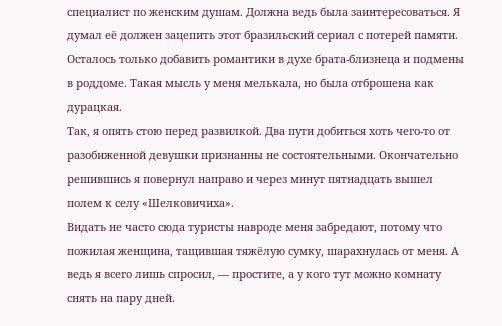специалист по женским душам. Должна ведь была заинтересоваться. Я думал её должен зацепить этот бразильский сериал с потерей памяти. Осталось только добавить романтики в духе брата-близнеца и подмены в роддоме. Такая мысль у меня мелькала, но была отброшена как дурацкая.
Так, я опять стою перед развилкой. Два пути добиться хоть чего-то от разобиженной девушки признанны не состоятельными. Окончательно решившись я повернул направо и через минут пятнадцать вышел полем к селу «Шелковичиха».
Видать не часто сюда туристы навроде меня забредают, потому что пожилая женщина, тащившая тяжёлую сумку, шарахнулась от меня. А ведь я всего лишь спросил, — простите, а у кого тут можно комнату снять на пару дней.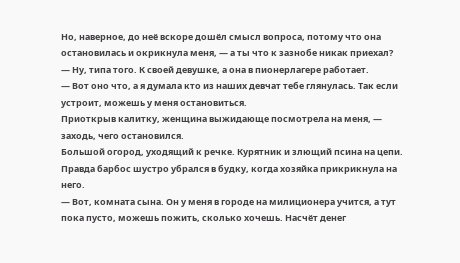Но, наверное, до неё вскоре дошёл смысл вопроса, потому что она остановилась и окрикнула меня, — а ты что к зазнобе никак приехал?
— Ну, типа того. К своей девушке, а она в пионерлагере работает.
— Вот оно что, а я думала кто из наших девчат тебе глянулась. Так если устроит, можешь у меня остановиться.
Приоткрыв калитку, женщина выжидающе посмотрела на меня, — заходь, чего остановился.
Большой огород, уходящий к речке. Курятник и злющий псина на цепи. Правда барбос шустро убрался в будку, когда хозяйка прикрикнула на него.
— Вот, комната сына. Он у меня в городе на милиционера учится, а тут пока пусто, можешь пожить, сколько хочешь. Насчёт денег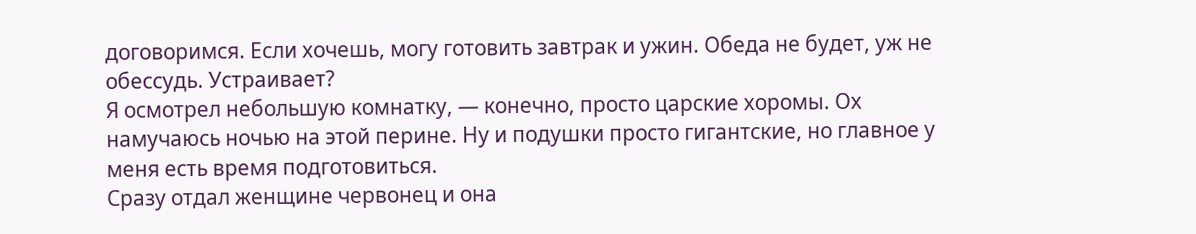договоримся. Если хочешь, могу готовить завтрак и ужин. Обеда не будет, уж не обессудь. Устраивает?
Я осмотрел небольшую комнатку, — конечно, просто царские хоромы. Ох намучаюсь ночью на этой перине. Ну и подушки просто гигантские, но главное у меня есть время подготовиться.
Сразу отдал женщине червонец и она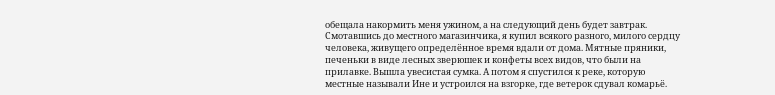обещала накормить меня ужином, а на следующий день будет завтрак. Смотавшись до местного магазинчика, я купил всякого разного, милого сердцу человека, живущего определённое время вдали от дома. Мятные пряники, печеньки в виде лесных зверюшек и конфеты всех видов, что были на прилавке. Вышла увесистая сумка. А потом я спустился к реке, которую местные называли Ине и устроился на взгорке, где ветерок сдувал комарьё.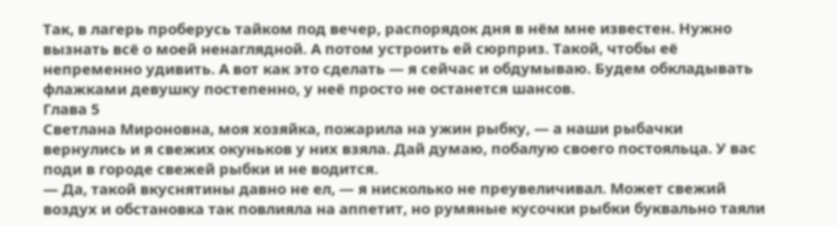Так, в лагерь проберусь тайком под вечер, распорядок дня в нём мне известен. Нужно вызнать всё о моей ненаглядной. А потом устроить ей сюрприз. Такой, чтобы её непременно удивить. А вот как это сделать — я сейчас и обдумываю. Будем обкладывать флажками девушку постепенно, у неё просто не останется шансов.
Глава 5
Светлана Мироновна, моя хозяйка, пожарила на ужин рыбку, — а наши рыбачки вернулись и я свежих окуньков у них взяла. Дай думаю, побалую своего постояльца. У вас поди в городе свежей рыбки и не водится.
— Да, такой вкуснятины давно не ел, — я нисколько не преувеличивал. Может свежий воздух и обстановка так повлияла на аппетит, но румяные кусочки рыбки буквально таяли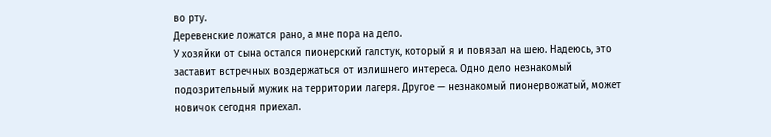во рту.
Деревенские ложатся рано, а мне пора на дело.
У хозяйки от сына остался пионерский галстук, который я и повязал на шею. Надеюсь, это заставит встречных воздержаться от излишнего интереса. Одно дело незнакомый подозрительный мужик на территории лагеря. Другое — незнакомый пионервожатый, может новичок сегодня приехал.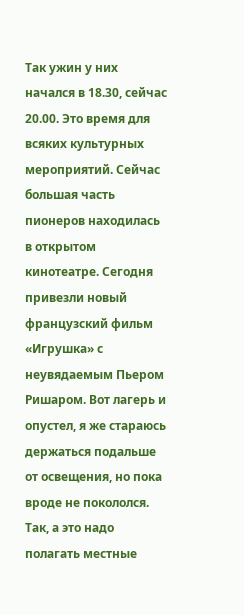Так ужин у них начался в 18.30, сейчас 20.00. Это время для всяких культурных мероприятий. Сейчас большая часть пионеров находилась в открытом кинотеатре. Сегодня привезли новый французский фильм «Игрушка» с неувядаемым Пьером Ришаром. Вот лагерь и опустел, я же стараюсь держаться подальше от освещения, но пока вроде не покололся.
Так, а это надо полагать местные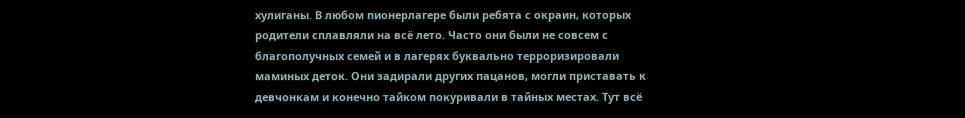хулиганы. В любом пионерлагере были ребята с окраин, которых родители сплавляли на всё лето. Часто они были не совсем с благополучных семей и в лагерях буквально терроризировали маминых деток. Они задирали других пацанов, могли приставать к девчонкам и конечно тайком покуривали в тайных местах. Тут всё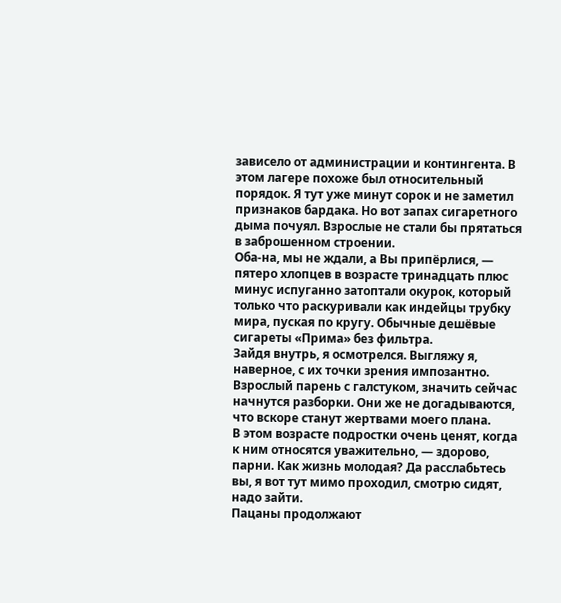зависело от администрации и контингента. В этом лагере похоже был относительный порядок. Я тут уже минут сорок и не заметил признаков бардака. Но вот запах сигаретного дыма почуял. Взрослые не стали бы прятаться в заброшенном строении.
Оба-на, мы не ждали, а Вы припёрлися, — пятеро хлопцев в возрасте тринадцать плюс минус испуганно затоптали окурок, который только что раскуривали как индейцы трубку мира, пуская по кругу. Обычные дешёвые сигареты «Прима» без фильтра.
Зайдя внутрь, я осмотрелся. Выгляжу я, наверное, с их точки зрения импозантно. Взрослый парень с галстуком, значить сейчас начнутся разборки. Они же не догадываются, что вскоре станут жертвами моего плана.
В этом возрасте подростки очень ценят, когда к ним относятся уважительно, — здорово, парни. Как жизнь молодая? Да расслабьтесь вы, я вот тут мимо проходил, смотрю сидят, надо зайти.
Пацаны продолжают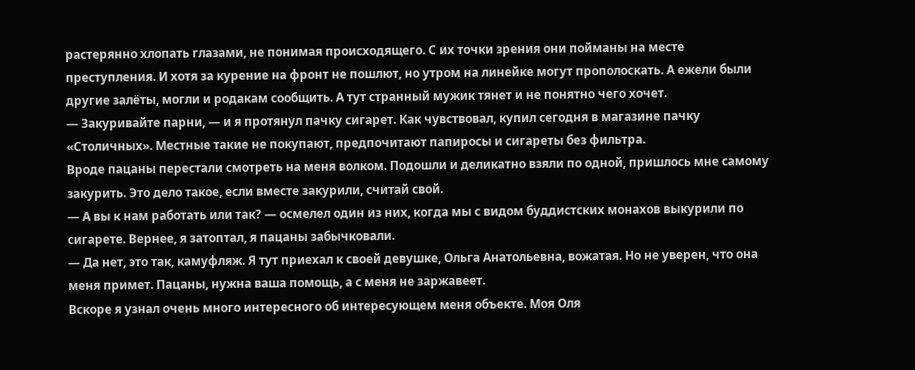растерянно хлопать глазами, не понимая происходящего. С их точки зрения они пойманы на месте преступления. И хотя за курение на фронт не пошлют, но утром на линейке могут прополоскать. А ежели были другие залёты, могли и родакам сообщить. А тут странный мужик тянет и не понятно чего хочет.
— Закуривайте парни, — и я протянул пачку сигарет. Как чувствовал, купил сегодня в магазине пачку «Столичных». Местные такие не покупают, предпочитают папиросы и сигареты без фильтра.
Вроде пацаны перестали смотреть на меня волком. Подошли и деликатно взяли по одной, пришлось мне самому закурить. Это дело такое, если вместе закурили, считай свой.
— А вы к нам работать или так? — осмелел один из них, когда мы с видом буддистских монахов выкурили по сигарете. Вернее, я затоптал, я пацаны забычковали.
— Да нет, это так, камуфляж. Я тут приехал к своей девушке, Ольга Анатольевна, вожатая. Но не уверен, что она меня примет. Пацаны, нужна ваша помощь, а с меня не заржавеет.
Вскоре я узнал очень много интересного об интересующем меня объекте. Моя Оля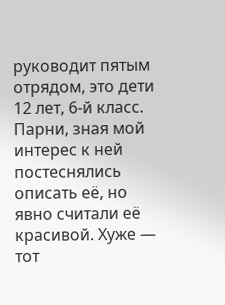руководит пятым отрядом, это дети 12 лет, 6-й класс. Парни, зная мой интерес к ней постеснялись описать её, но явно считали её красивой. Хуже — тот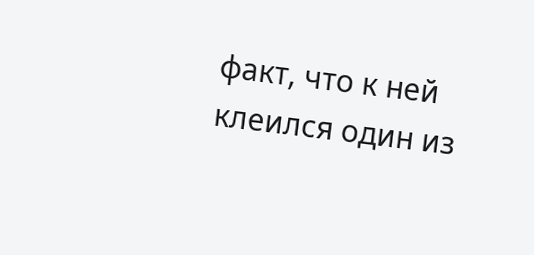факт, что к ней клеился один из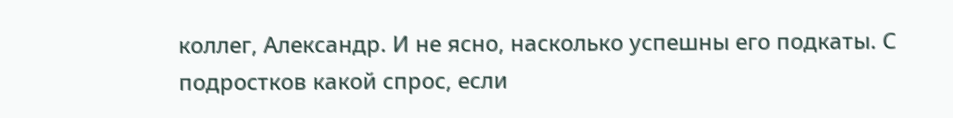коллег, Александр. И не ясно, насколько успешны его подкаты. С подростков какой спрос, если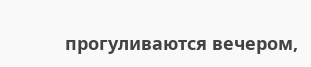прогуливаются вечером,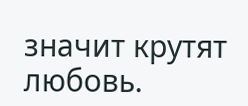значит крутят любовь.